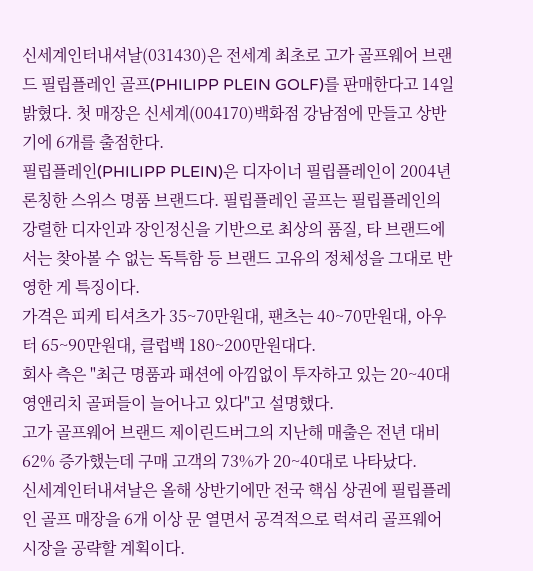신세계인터내셔날(031430)은 전세계 최초로 고가 골프웨어 브랜드 필립플레인 골프(PHILIPP PLEIN GOLF)를 판매한다고 14일 밝혔다. 첫 매장은 신세계(004170)백화점 강남점에 만들고 상반기에 6개를 출점한다.
필립플레인(PHILIPP PLEIN)은 디자이너 필립플레인이 2004년 론칭한 스위스 명품 브랜드다. 필립플레인 골프는 필립플레인의 강렬한 디자인과 장인정신을 기반으로 최상의 품질, 타 브랜드에서는 찾아볼 수 없는 독특함 등 브랜드 고유의 정체성을 그대로 반영한 게 특징이다.
가격은 피케 티셔츠가 35~70만원대, 팬츠는 40~70만원대, 아우터 65~90만원대, 클럽백 180~200만원대다.
회사 측은 "최근 명품과 패션에 아낌없이 투자하고 있는 20~40대 영앤리치 골퍼들이 늘어나고 있다"고 설명했다.
고가 골프웨어 브랜드 제이린드버그의 지난해 매출은 전년 대비 62% 증가했는데 구매 고객의 73%가 20~40대로 나타났다.
신세계인터내셔날은 올해 상반기에만 전국 핵심 상권에 필립플레인 골프 매장을 6개 이상 문 열면서 공격적으로 럭셔리 골프웨어 시장을 공략할 계획이다.